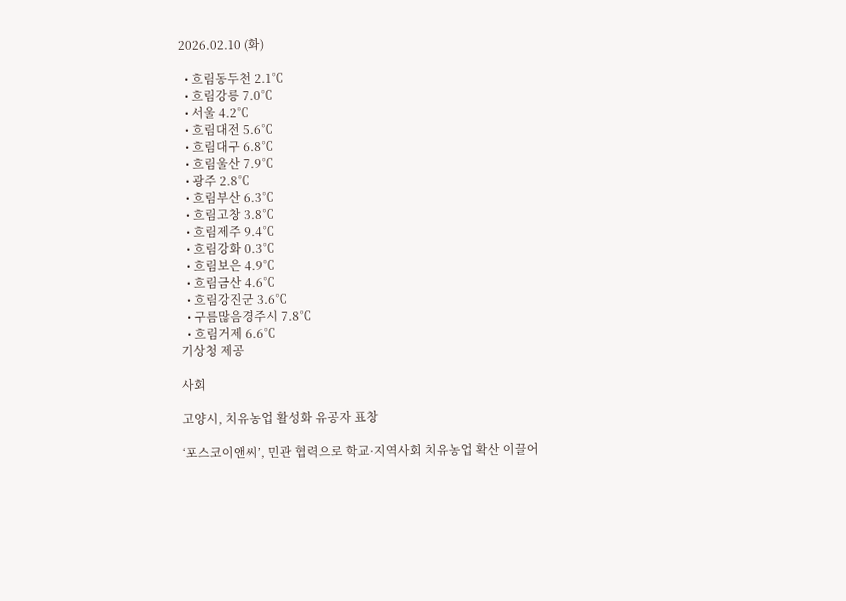2026.02.10 (화)

  • 흐림동두천 2.1℃
  • 흐림강릉 7.0℃
  • 서울 4.2℃
  • 흐림대전 5.6℃
  • 흐림대구 6.8℃
  • 흐림울산 7.9℃
  • 광주 2.8℃
  • 흐림부산 6.3℃
  • 흐림고창 3.8℃
  • 흐림제주 9.4℃
  • 흐림강화 0.3℃
  • 흐림보은 4.9℃
  • 흐림금산 4.6℃
  • 흐림강진군 3.6℃
  • 구름많음경주시 7.8℃
  • 흐림거제 6.6℃
기상청 제공

사회

고양시, 치유농업 활성화 유공자 표창

‘포스코이앤씨’, 민관 협력으로 학교·지역사회 치유농업 확산 이끌어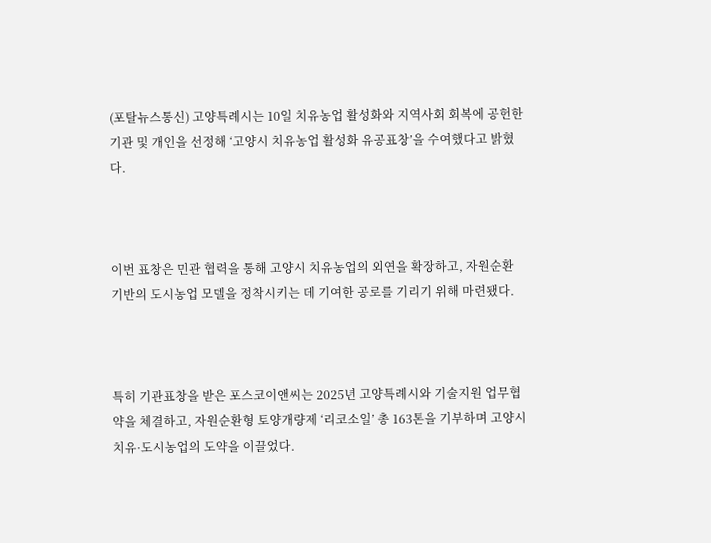(포탈뉴스통신) 고양특례시는 10일 치유농업 활성화와 지역사회 회복에 공헌한 기관 및 개인을 선정해 ‘고양시 치유농업 활성화 유공표창’을 수여했다고 밝혔다.



이번 표창은 민관 협력을 통해 고양시 치유농업의 외연을 확장하고, 자원순환 기반의 도시농업 모델을 정착시키는 데 기여한 공로를 기리기 위해 마련됐다.



특히 기관표창을 받은 포스코이앤씨는 2025년 고양특례시와 기술지원 업무협약을 체결하고, 자원순환형 토양개량제 ‘리코소일’ 총 163톤을 기부하며 고양시 치유·도시농업의 도약을 이끌었다.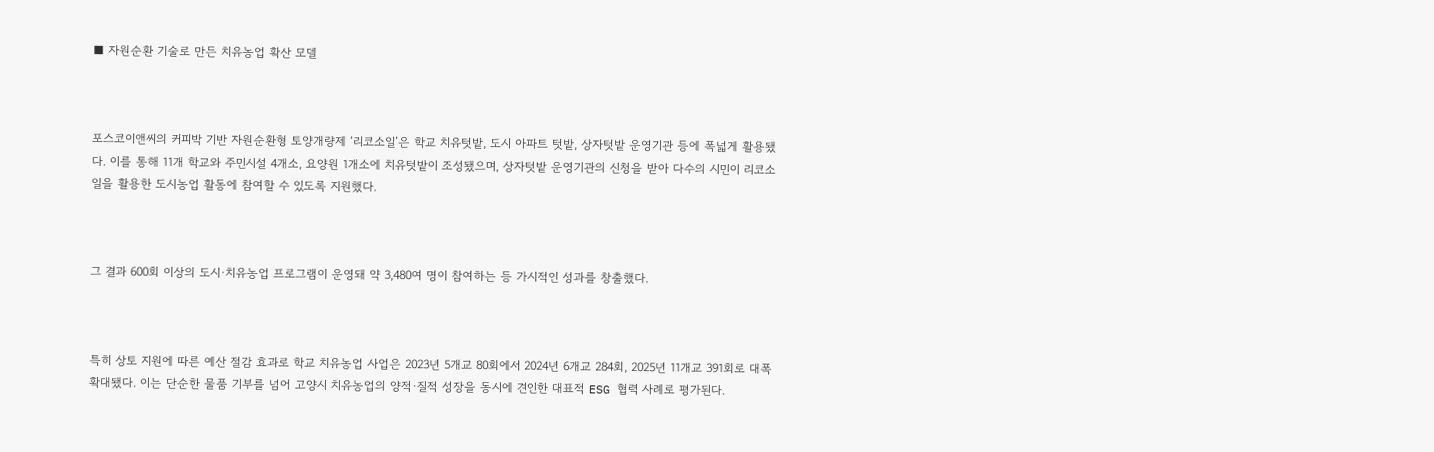■ 자원순환 기술로 만든 치유농업 확산 모델



포스코이앤씨의 커피박 기반 자원순환형 토양개량제 ‘리코소일’은 학교 치유텃밭, 도시 아파트 텃밭, 상자텃밭 운영기관 등에 폭넓게 활용됐다. 이를 통해 11개 학교와 주민시설 4개소, 요양원 1개소에 치유텃밭이 조성됐으며, 상자텃밭 운영기관의 신청을 받아 다수의 시민이 리코소일을 활용한 도시농업 활동에 참여할 수 있도록 지원했다.



그 결과 600회 이상의 도시·치유농업 프로그램이 운영돼 약 3,480여 명이 참여하는 등 가시적인 성과를 창출했다.



특히 상토 지원에 따른 예산 절감 효과로 학교 치유농업 사업은 2023년 5개교 80회에서 2024년 6개교 284회, 2025년 11개교 391회로 대폭 확대됐다. 이는 단순한 물품 기부를 넘어 고양시 치유농업의 양적·질적 성장을 동시에 견인한 대표적 ESG 협력 사례로 평가된다.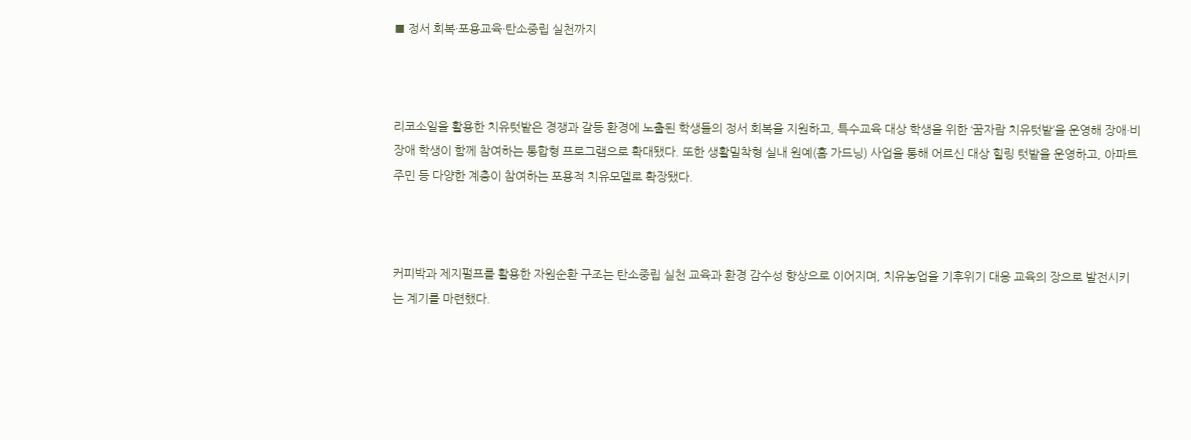■ 정서 회복·포용교육·탄소중립 실천까지



리코소일을 활용한 치유텃밭은 경쟁과 갈등 환경에 노출된 학생들의 정서 회복을 지원하고, 특수교육 대상 학생을 위한 ‘꿈자람 치유텃밭’을 운영해 장애·비장애 학생이 함께 참여하는 통합형 프로그램으로 확대됐다. 또한 생활밀착형 실내 원예(홈 가드닝) 사업을 통해 어르신 대상 힐링 텃밭을 운영하고, 아파트 주민 등 다양한 계층이 참여하는 포용적 치유모델로 확장됐다.



커피박과 제지펄프를 활용한 자원순환 구조는 탄소중립 실천 교육과 환경 감수성 향상으로 이어지며, 치유농업을 기후위기 대응 교육의 장으로 발전시키는 계기를 마련했다.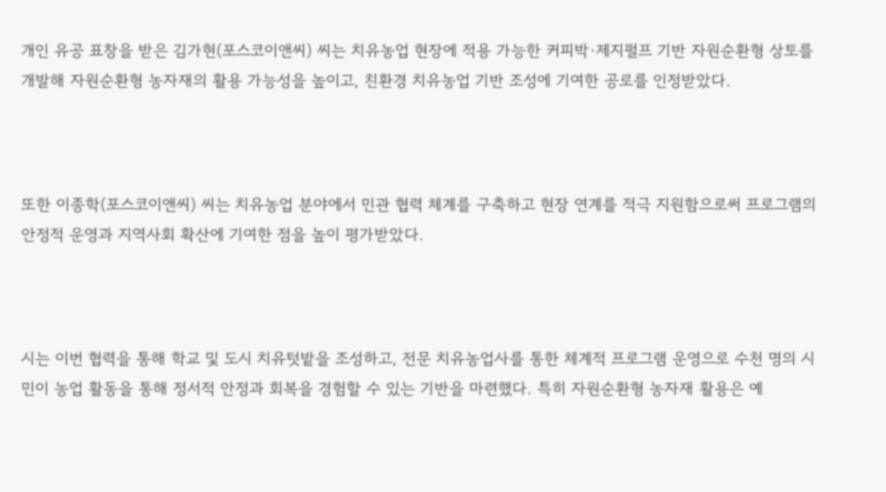개인 유공 표창을 받은 김가현(포스코이앤씨) 씨는 치유농업 현장에 적용 가능한 커피박·제지펄프 기반 자원순환형 상토를 개발해 자원순환형 농자재의 활용 가능성을 높이고, 친환경 치유농업 기반 조성에 기여한 공로를 인정받았다.



또한 이종학(포스코이앤씨) 씨는 치유농업 분야에서 민관 협력 체계를 구축하고 현장 연계를 적극 지원함으로써 프로그램의 안정적 운영과 지역사회 확산에 기여한 점을 높이 평가받았다.



시는 이번 협력을 통해 학교 및 도시 치유텃밭을 조성하고, 전문 치유농업사를 통한 체계적 프로그램 운영으로 수천 명의 시민이 농업 활동을 통해 정서적 안정과 회복을 경험할 수 있는 기반을 마련했다. 특히 자원순환형 농자재 활용은 예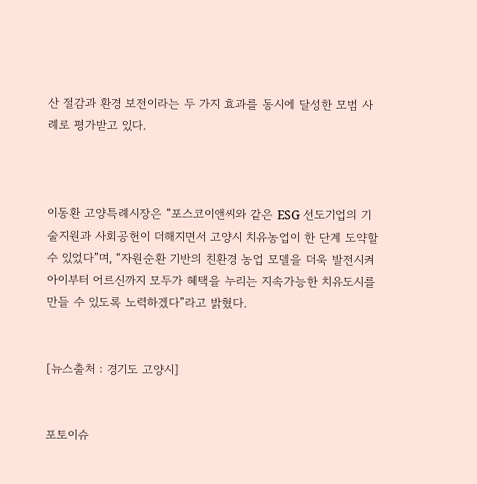산 절감과 환경 보전이라는 두 가지 효과를 동시에 달성한 모범 사례로 평가받고 있다.



이동환 고양특례시장은 “포스코이앤씨와 같은 ESG 선도기업의 기술지원과 사회공헌이 더해지면서 고양시 치유농업이 한 단계 도약할 수 있었다”며, “자원순환 기반의 친환경 농업 모델을 더욱 발전시켜 아이부터 어르신까지 모두가 혜택을 누리는 지속가능한 치유도시를 만들 수 있도록 노력하겠다”라고 밝혔다.


[뉴스출처 : 경기도 고양시]


포토이슈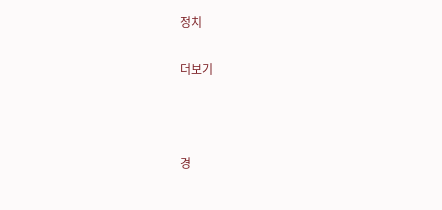정치

더보기



경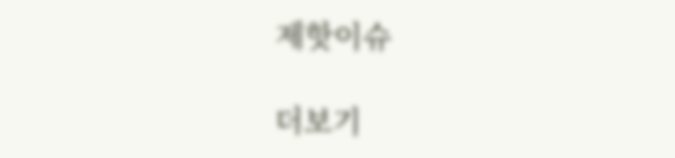제핫이슈

더보기